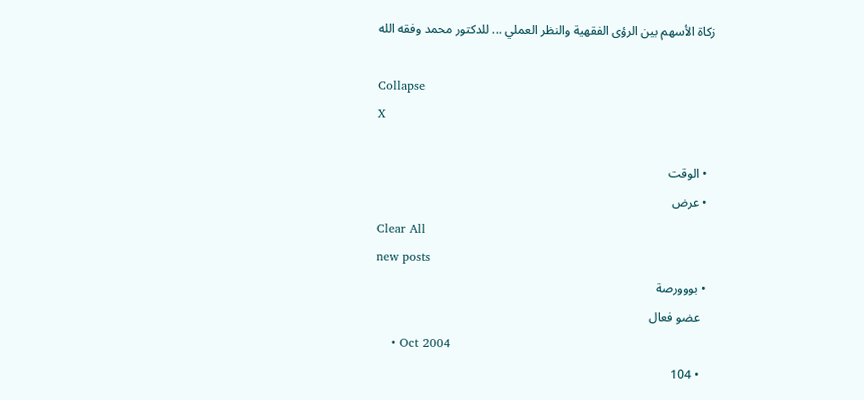زكاة الأسهم بين الرؤى الفقهية والنظر العملي ... للدكتور محمد وفقه الله

Collapse
X

  • الوقت
  • عرض
Clear All
new posts
  • بووورصة
    عضو فعال
    • Oct 2004
    • 104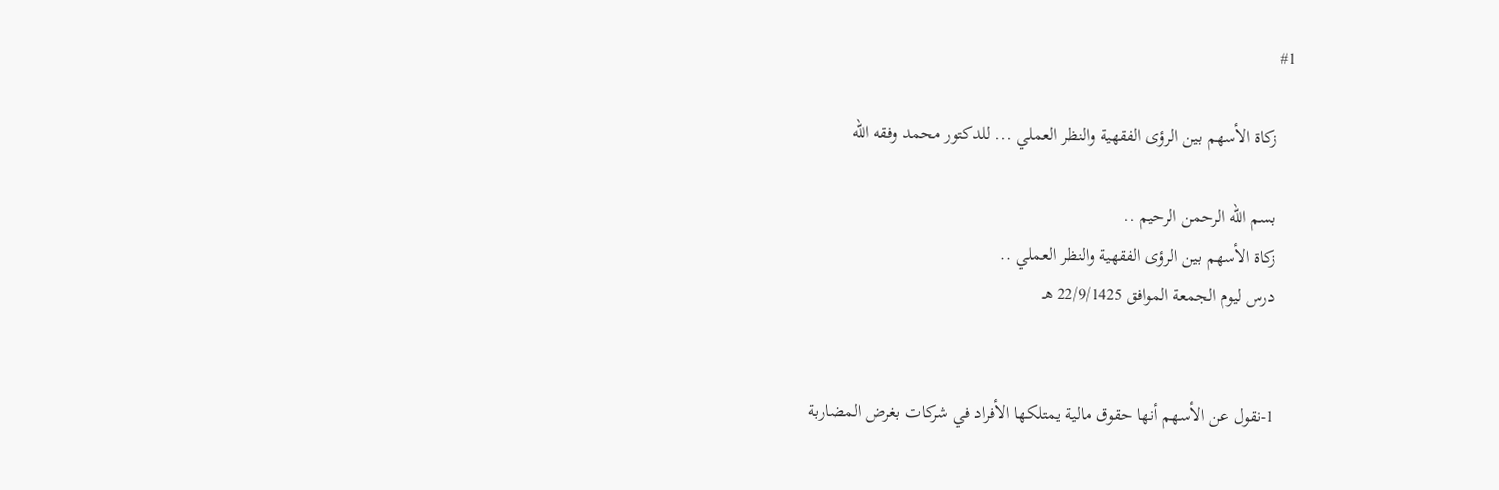#1

    زكاة الأسهم بين الرؤى الفقهية والنظر العملي ... للدكتور محمد وفقه الله

    بسم الله الرحمن الرحيم ..
    زكاة الأسهم بين الرؤى الفقهية والنظر العملي ..
    درس ليوم الجمعة الموافق 22/9/1425 هـ


    1-نقول عن الأسهم أنها حقوق مالية يمتلكها الأفراد في شركات بغرض المضاربة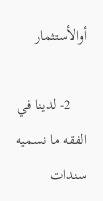أوالأستثمار

    2- لدينا في الفقه ما نسميه سندات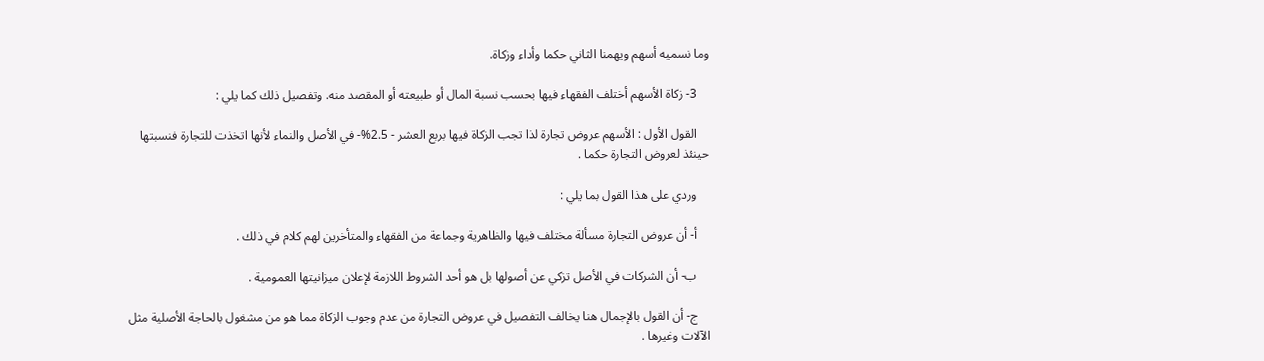وما نسميه أسهم ويهمنا الثاني حكما وأداء وزكاة.

    3- زكاة الأسهم أختلف الفقهاء فيها بحسب نسبة المال أو طبيعته أو المقصد منه. وتفصيل ذلك كما يلي :

    القول الأول : الأسهم عروض تجارة لذا تجب الزكاة فيها بربع العشر - 2.5%- في الأصل والنماء لأنها اتخذت للتجارة فنسبتها حينئذ لعروض التجارة حكما .

    وردي على هذا القول بما يلي :

    أ- أن عروض التجارة مسألة مختلف فيها والظاهرية وجماعة من الفقهاء والمتأخرين لهم كلام في ذلك .

    ب- أن الشركات في الأصل تزكي عن أصولها بل هو أحد الشروط اللازمة لإعلان ميزانيتها العمومية .

    ج- أن القول بالإجمال هنا يخالف التفصيل في عروض التجارة من عدم وجوب الزكاة مما هو من مشغول بالحاجة الأصلية مثل الآلات وغيرها .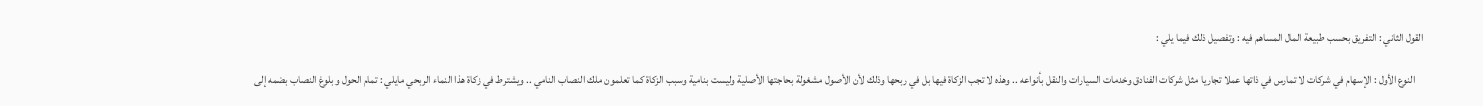القول الثاني : التفريق بحسب طبيعة المال المساهم فيه : وتفصيل ذلك فيما يلي :

    النوع الأول : الإسهام في شركات لا تمارس في ذاتها عملا تجاريا مثل شركات الفنادق وخدمات السيارات والنقل بأنواعه .. وهذه لا تجب الزكاة فيها بل في ربحها وذلك لأن الأصول مشغولة بحاجتها الأصلية وليست بنامية وسبب الزكاة كما تعلمون ملك النصاب النامي .. ويشترط في زكاة هذا النماء الربحي مايلي : تمام الحول و بلوغ النصاب بضمه إلى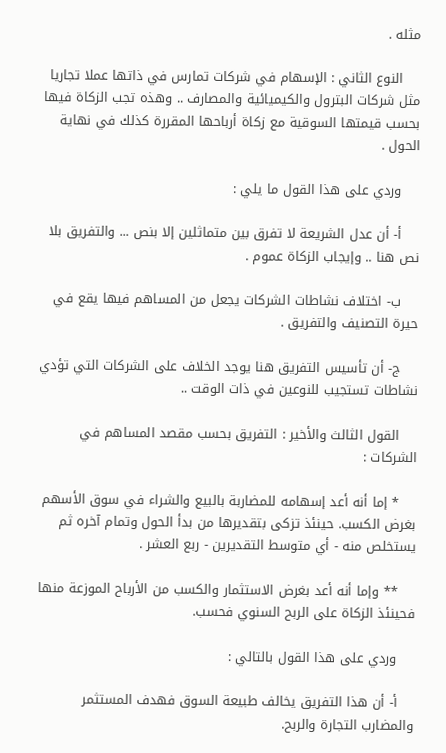مثله .

    النوع الثاني : الإسهام في شركات تمارس في ذاتها عملا تجاريا مثل شركات البترول والكيميائية والمصارف .. وهذه تجب الزكاة فيها بحسب قيمتها السوقية مع زكاة أرباحها المقررة كذلك في نهاية الحول .

    وردي على هذا القول ما يلي :

    أ- أن عدل الشريعة لا تفرق بين متماثلين إلا بنص ... والتفريق بلا نص هنا .. وإيجاب الزكاة عموم .

    ب- اختلاف نشاطات الشركات يجعل من المساهم فيها يقع في حيرة التصنيف والتفريق .

    ج- أن تأسيس التفريق هنا يوجد الخلاف على الشركات التي تؤدي نشاطات تستجيب للنوعين في ذات الوقت ..

    القول الثالث والأخير : التفريق بحسب مقصد المساهم في الشركات :

    * إما أنه أعد إسهامه للمضاربة بالبيع والشراء في سوق الأسهم بغرض الكسب. حينئذ تزكى بتقديرها من بدأ الحول وتمام آخره ثم يستخلص منه - أي متوسط التقديرين - ربع العشر .

    ** وإما أنه أعد بغرض الاستثمار والكسب من الأرباح الموزعة منها فحينئذ الزكاة على الربح السنوي فحسب.

    وردي على هذا القول بالتالي :

    أ- أن هذا التفريق يخالف طبيعة السوق فهدف المستثمر والمضارب التجارة والربح.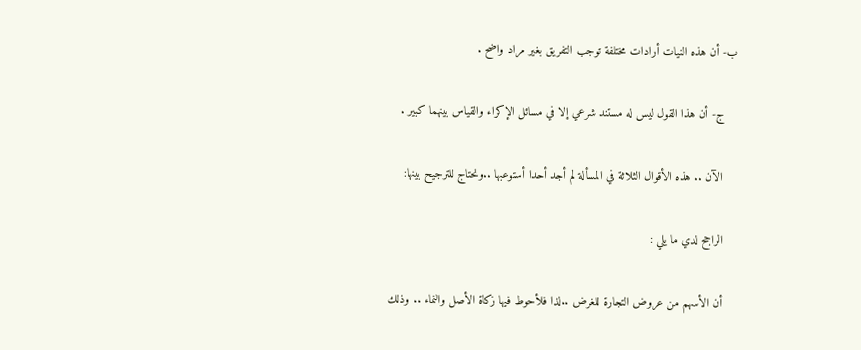ب- أن هذه النيات أرادات مختلفة توجب التفريق بغير مراد واضح .

    ج- أن هذا القول ليس له مستند شرعي إلا في مسائل الإكراء والقياس بينهما كبير .

    الآن .. هذه الأقوال الثلاثة في المسألة لم أجد أحدا أستوعبها ..ونحتاج للترجيح بينها:

    الراجح لدي ما يلي :

    أن الأسهم من عروض التجارة للغرض ..لذا فلأحوط فيها زكاة الأصل والنماء .. وذلك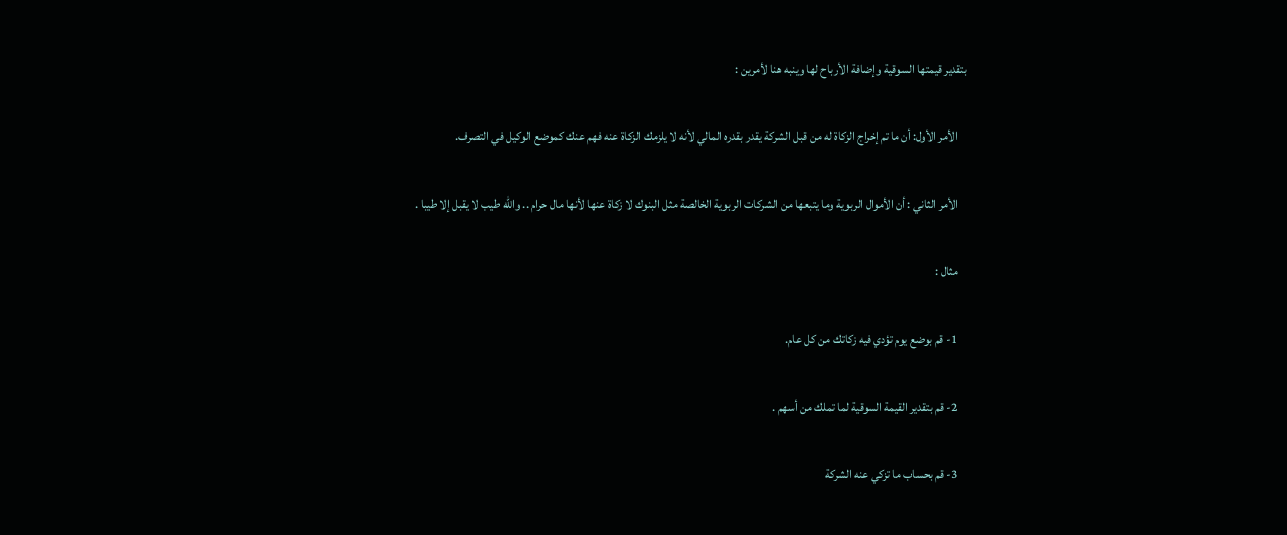بتقدير قيمتها السوقية وإضافة الأرباح لها وينبه هنا لأمرين :

    الأمر الأول: أن ما تم إخراج الزكاة له من قبل الشركة يقدر بقدره المالي لأنه لا يلزمك الزكاة عنه فهم عنك كموضع الوكيل في التصرف.

    الأمر الثاني : أن الأموال الربوية وما يتبعها من الشركات الربوية الخالصة مثل البنوك لا زكاة عنها لأنها مال حرام .. والله طيب لا يقبل إلا طيبا .

    مثال :

    1- قم بوضع يوم تؤدي فيه زكاتك من كل عام.

    2- قم بتقدير القيمة السوقية لما تملك من أسهم .

    3- قم بحساب ما تزكي عنه الشركة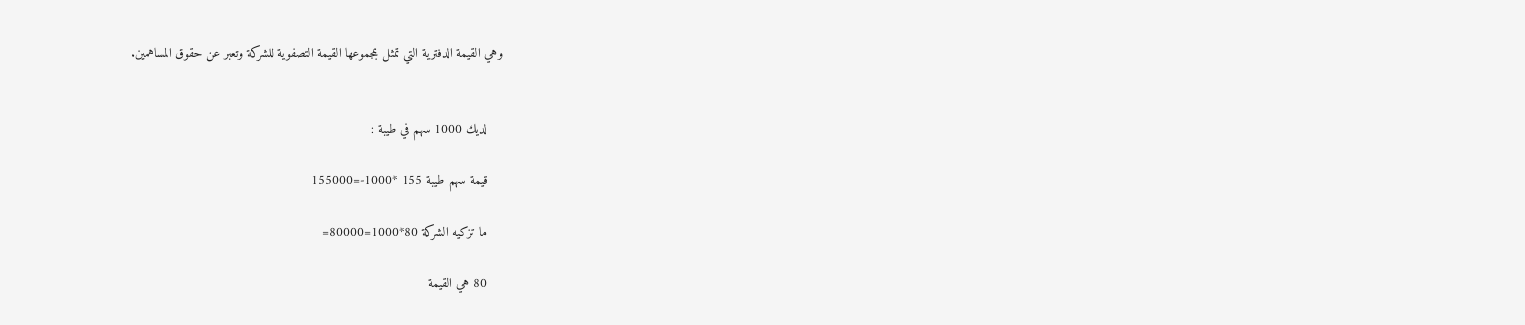وهي القيمة الدفترية التي تمثل بمجموعها القيمة التصفوية للشركة وتعبر عن حقوق المساهمين.


    لديك 1000 سهم في طيبة :

    قيمة سهم طيبة 155 *1000-=155000

    ما تزكيه الشركة 80*1000=80000=

    80 هي القيمة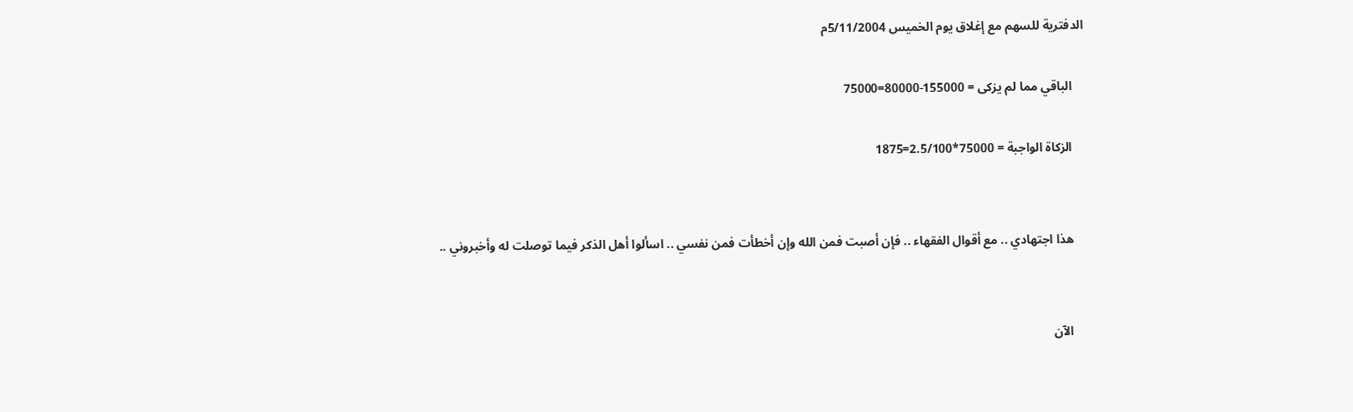الدفترية للسهم مع إغلاق يوم الخميس 5/11/2004م

    الباقي مما لم يزكى = 155000-80000=75000

    الزكاة الواجبة = 75000*2.5/100=1875


    هذا اجتهادي .. مع أقوال الفقهاء .. فإن أصبت فمن الله وإن أخطأت فمن نفسي .. اسألوا أهل الذكر فيما توصلت له وأخبروني ..


    الآن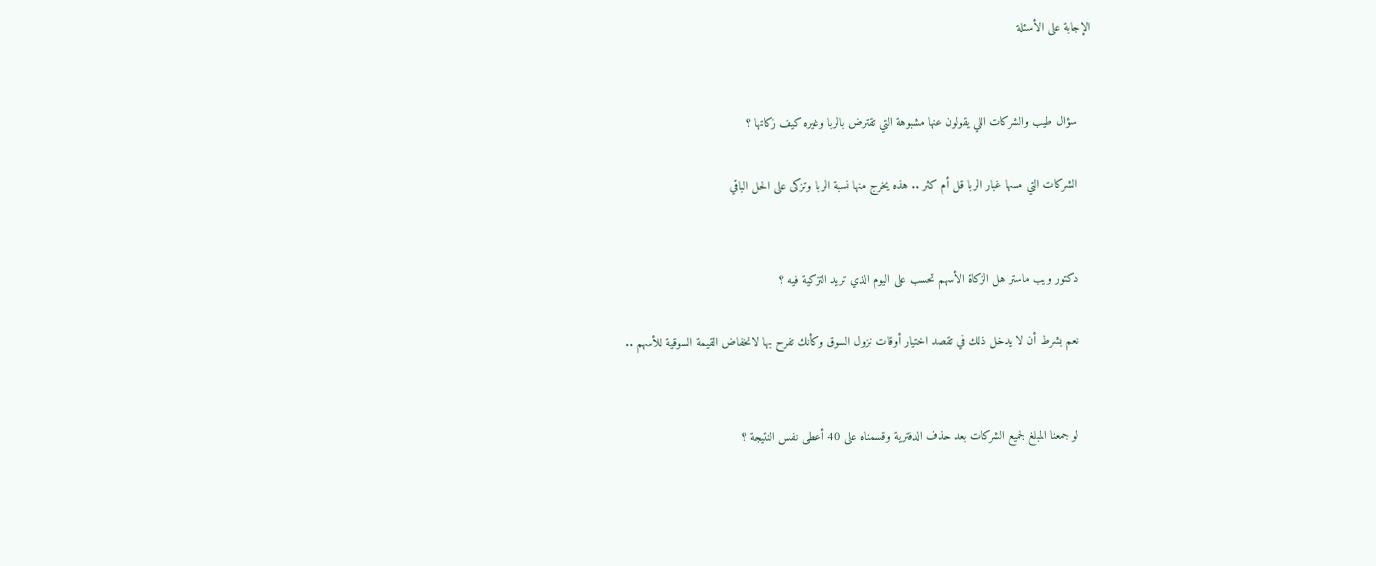الإجابة على الأسئلة


    سؤال طيب والشركات اللي يقولون عنها مشبوهة التي تقترض بالربا وغيره كيف زكاتها ؟

    الشركات التي مسها غبار الربا قل أم كثر .. هذه يخرج منها نسبة الربا وتزكى على الحل الباقي


    دكتور ويب ماستر هل الزكاة الأسهم تحسب على اليوم الذي تريد التزكية فيه ؟

    نعم بشرط أن لا يدخل ذلك في تقصد اختيار أوقات نزول السوق وكأنك تفرح بها لانخفاض القيمة السوقية للأسهم ..


    لو جمعنا المبلغ لجميع الشركات بعد حذف الدفترية وقسمناه على 40 أعطى نفس النتيجة ؟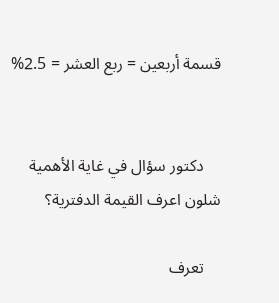قسمة أربعين = ربع العشر = 2.5%


    دكتور سؤال في غاية الأهمية شلون اعرف القيمة الدفترية؟

    تعرف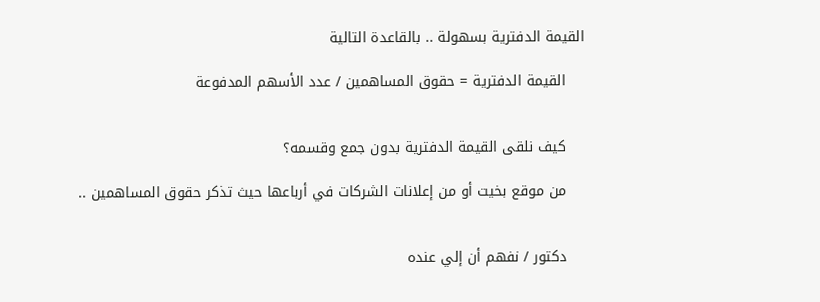القيمة الدفترية بسهولة .. بالقاعدة التالية

    القيمة الدفترية = حقوق المساهمين / عدد الأسهم المدفوعة


    كيف نلقى القيمة الدفترية بدون جمع وقسمه؟

    من موقع بخيت أو من إعلانات الشركات في أرباعها حيث تذكر حقوق المساهمين ..


    دكتور / نفهم أن إلي عنده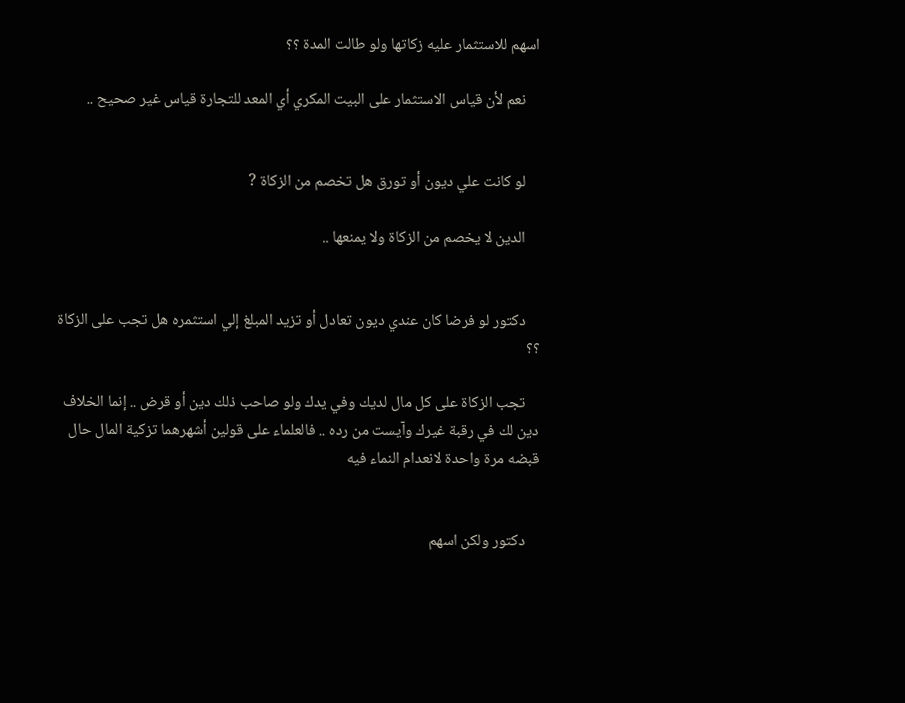اسهم للاستثمار عليه زكاتها ولو طالت المدة ؟؟

    نعم لأن قياس الاستثمار على البيت المكري أي المعد للتجارة قياس غير صحيح ..


    لو كانت علي ديون أو تورق هل تخصم من الزكاة ?

    الدين لا يخصم من الزكاة ولا يمنعها ..


    دكتور لو فرضا كان عندي ديون تعادل أو تزيد المبلغ إلي استثمره هل تجب على الزكاة ؟؟

    تجب الزكاة على كل مال لديك وفي يدك ولو صاحب ذلك دين أو قرض .. إنما الخلاف دين لك في رقبة غيرك وآيست من رده .. فالعلماء على قولين أشهرهما تزكية المال حال قبضه مرة واحدة لانعدام النماء فيه


    دكتور ولكن اسهم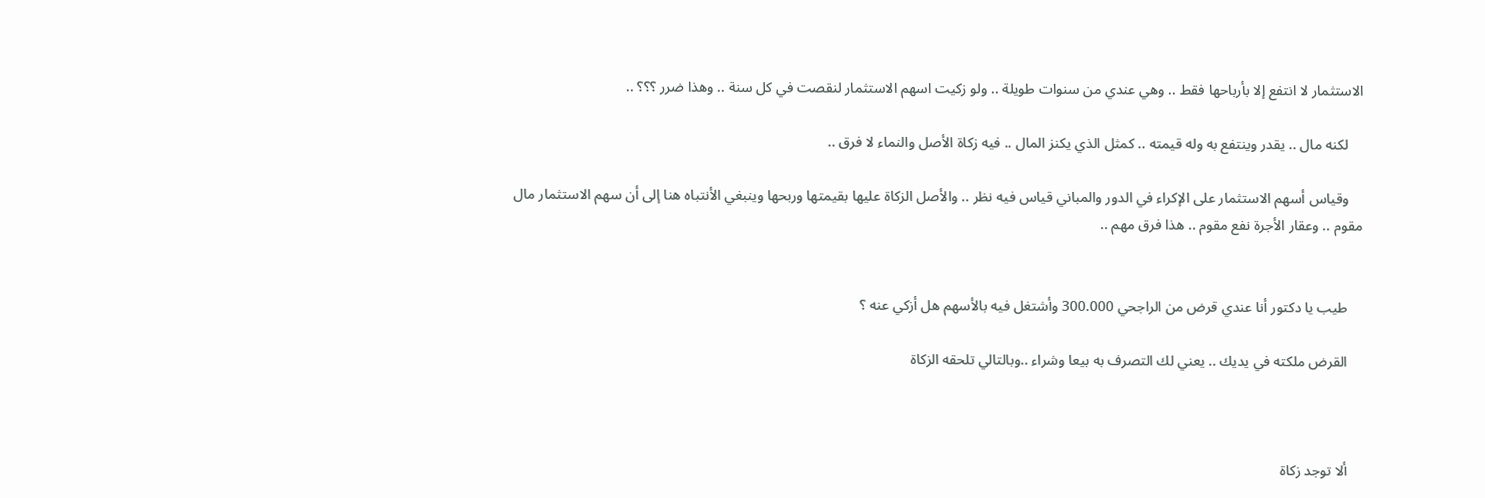الاستثمار لا انتفع إلا بأرباحها فقط .. وهي عندي من سنوات طويلة .. ولو زكيت اسهم الاستثمار لنقصت في كل سنة .. وهذا ضرر ؟؟؟ ..

    لكنه مال .. يقدر وينتفع به وله قيمته .. كمثل الذي يكنز المال .. فيه زكاة الأصل والنماء لا فرق ..

    وقياس أسهم الاستثمار على الإكراء في الدور والمباني قياس فيه نظر .. والأصل الزكاة عليها بقيمتها وربحها وينبغي الأنتباه هنا إلى أن سهم الاستثمار مال مقوم .. وعقار الأجرة نفع مقوم .. هذا فرق مهم ..


    طيب يا دكتور أنا عندي قرض من الراجحي 300.000 وأشتغل فيه بالأسهم هل أزكي عنه ؟

    القرض ملكته في يديك .. يعني لك التصرف به بيعا وشراء ..وبالتالي تلحقه الزكاة



    ألا توجد زكاة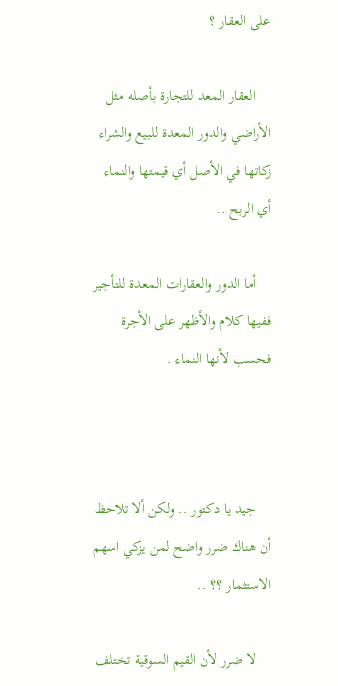على العقار ؟

    العقار المعد للتجارة بأصله مثل الأراضي والدور المعدة للبيع والشراء زكاتها في الأصل أي قيمتها والنماء أي الربح ..

    أما الدور والعقارات المعدة للتأجير ففيها كلام والأظهر على الأجرة فحسب لأنها النماء .



    جيد يا دكتور .. ولكن ألا تلاحظ أن هناك ضرر واضح لمن يزكي اسهم الاستثمار ؟؟ ..

    لا ضرر لأن القيم السوقية تختلف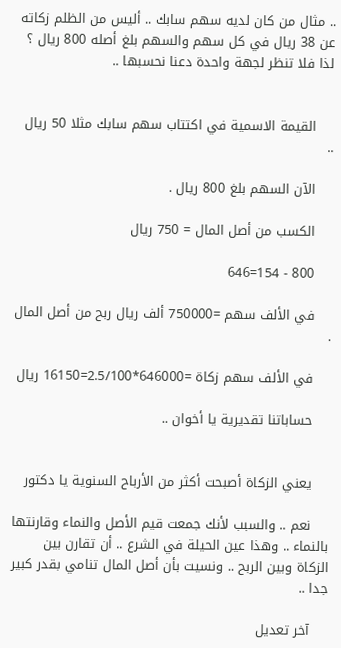.. مثال من كان لديه سهم سابك .. أليس من الظلم زكاته عن 38 ريال في كل سهم والسهم بلغ أصله 800 ريال ؟ لذا فلا تنظر لجهة واحدة دعنا نحسبها ..


    القيمة الاسمية في اكتتاب سهم سابك مثلا 50 ريال ..

    الآن السهم بلغ 800 ريال .

    الكسب من أصل المال = 750 ريال

    800 - 154=646

    في الألف سهم =750000 ألف ريال ربح من أصل المال .

    في الألف سهم زكاة =646000*2.5/100=16150 ريال

    حساباتنا تقديرية يا أخوان ..


    يعني الزكاة أصبحت أكثر من الأرباح السنوية يا دكتور

    نعم .. والسبب لأنك جمعت قيم الأصل والنماء وقارنتها بالنماء .. وهذا عين الحيلة في الشرع .. أن تقارن بين الزكاة وبين الربح .. ونسيت بأن أصل المال تنامي بقدر كبير جدا ..

    آخر تعديل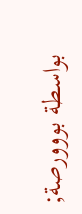بواسطة بووورصة;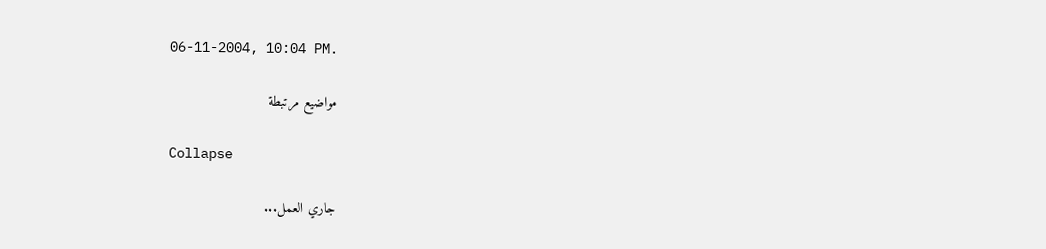06-11-2004, 10:04 PM.

مواضيع مرتبطة

Collapse

جاري العمل...